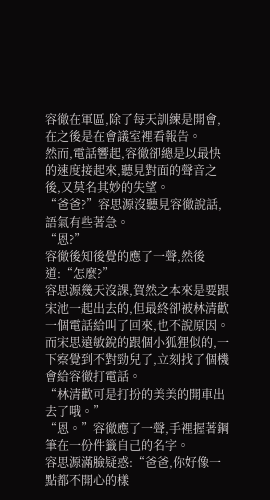容徹在軍區,除了每天訓練是開會,在之後是在會議室裡看報告。
然而,電話響起,容徹卻總是以最快的速度接起來,聽見對面的聲音之後,又莫名其妙的失望。
“爸爸?”容思源沒聽見容徹說話,語氣有些著急。
“恩?”
容徹後知後覺的應了一聲,然後道:“怎麼?”
容思源幾天沒課,賀然之本來是要跟宋池一起出去的,但最終卻被林清歡一個電話給叫了回來,也不說原因。
而宋思遠敏銳的跟個小狐狸似的,一下察覺到不對勁兒了,立刻找了個機會給容徹打電話。
“林清歡可是打扮的美美的開車出去了哦。”
“恩。”容徹應了一聲,手裡握著鋼筆在一份件籤自己的名字。
容思源滿臉疑惑:“爸爸,你好像一點都不開心的樣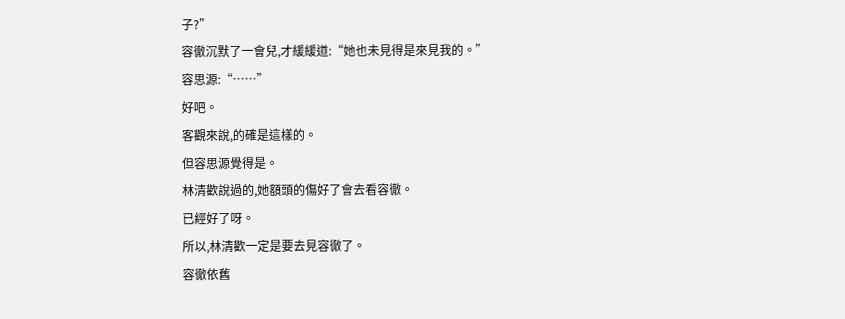子?”
容徹沉默了一會兒,才緩緩道:“她也未見得是來見我的。”
容思源:“……”
好吧。
客觀來說,的確是這樣的。
但容思源覺得是。
林清歡說過的,她額頭的傷好了會去看容徹。
已經好了呀。
所以,林清歡一定是要去見容徹了。
容徹依舊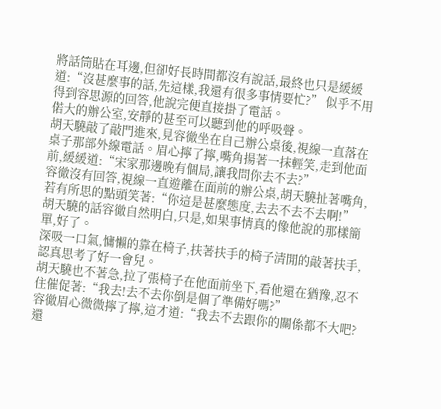將話筒貼在耳邊,但卻好長時間都沒有說話,最終也只是緩緩道:“沒甚麼事的話,先這樣,我還有很多事情要忙?” 似乎不用得到容思源的回答,他說完便直接掛了電話。
偌大的辦公室,安靜的甚至可以聽到他的呼吸聲。
胡天驍敲了敲門進來,見容徹坐在自己辦公桌後,視線一直落在桌子那部外線電話。眉心擰了擰,嘴角揚著一抹輕笑,走到他面前,緩緩道:“宋家那邊晚有個局,讓我問你去不去?”
容徹沒有回答,視線一直遊離在面前的辦公桌,胡天驍扯著嘴角,若有所思的點頭笑著:“你這是甚麼態度,去去不去不去啊!”
胡天驍的話容徹自然明白,只是,如果事情真的像他說的那樣簡單,好了。
深吸一口氣,慵懶的靠在椅子,扶著扶手的椅子清閒的敲著扶手,認真思考了好一會兒。
胡天驍也不著急,拉了張椅子在他面前坐下,看他還在猶豫,忍不住催促著:“我去!去不去你倒是個了準備好嗎?”
容徹眉心微微擰了擰,這才道:“我去不去跟你的關係都不大吧?還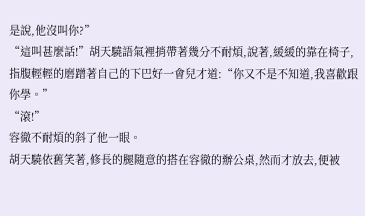是說,他沒叫你?”
“這叫甚麼話!”胡天驍語氣裡捎帶著幾分不耐煩,說著,緩緩的靠在椅子,指腹輕輕的磨蹭著自己的下巴好一會兒才道:“你又不是不知道,我喜歡跟你學。”
“滾!”
容徹不耐煩的斜了他一眼。
胡天驍依舊笑著,修長的腿隨意的搭在容徹的辦公桌,然而才放去,便被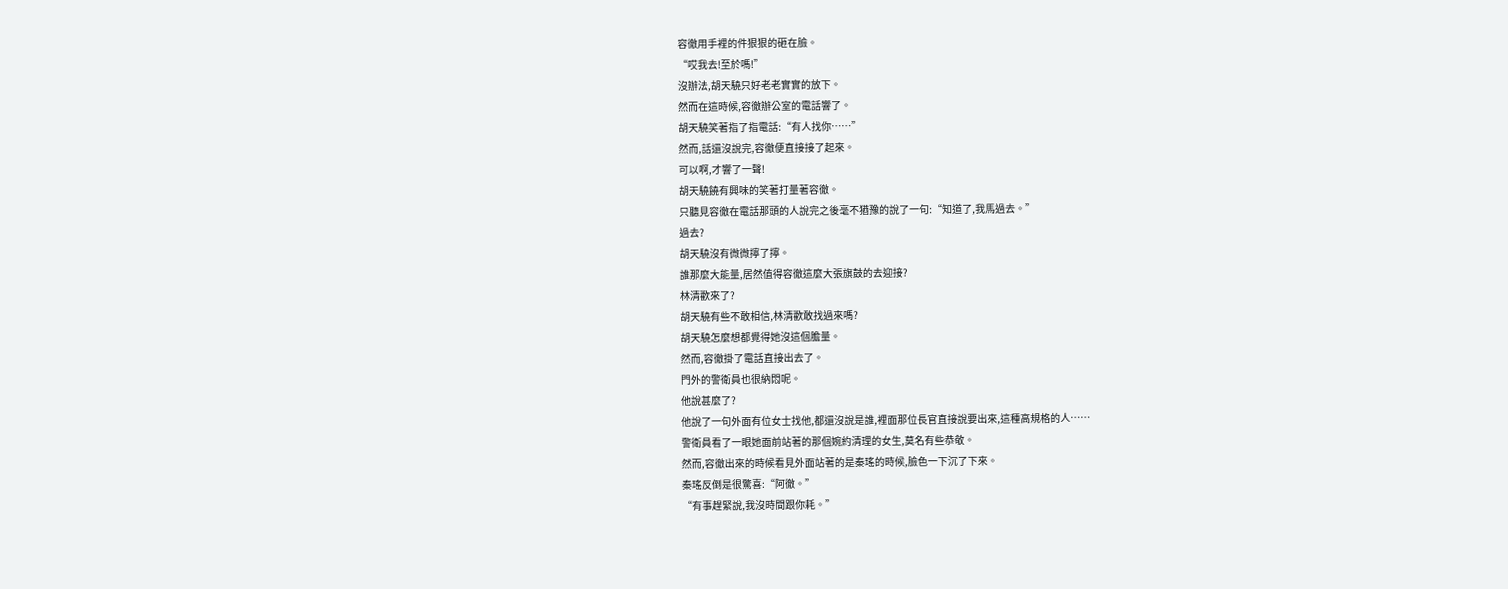容徹用手裡的件狠狠的砸在臉。
“哎我去!至於嗎!”
沒辦法,胡天驍只好老老實實的放下。
然而在這時候,容徹辦公室的電話響了。
胡天驍笑著指了指電話:“有人找你……”
然而,話還沒說完,容徹便直接接了起來。
可以啊,才響了一聲!
胡天驍饒有興味的笑著打量著容徹。
只聽見容徹在電話那頭的人說完之後毫不猶豫的說了一句:“知道了,我馬過去。”
過去?
胡天驍沒有微微擰了擰。
誰那麼大能量,居然值得容徹這麼大張旗鼓的去迎接?
林清歡來了?
胡天驍有些不敢相信,林清歡敢找過來嗎?
胡天驍怎麼想都覺得她沒這個膽量。
然而,容徹掛了電話直接出去了。
門外的警衛員也很納悶呢。
他說甚麼了?
他說了一句外面有位女士找他,都還沒說是誰,裡面那位長官直接說要出來,這種高規格的人……
警衛員看了一眼她面前站著的那個婉約清理的女生,莫名有些恭敬。
然而,容徹出來的時候看見外面站著的是秦瑤的時候,臉色一下沉了下來。
秦瑤反倒是很驚喜:“阿徹。”
“有事趕緊說,我沒時間跟你耗。”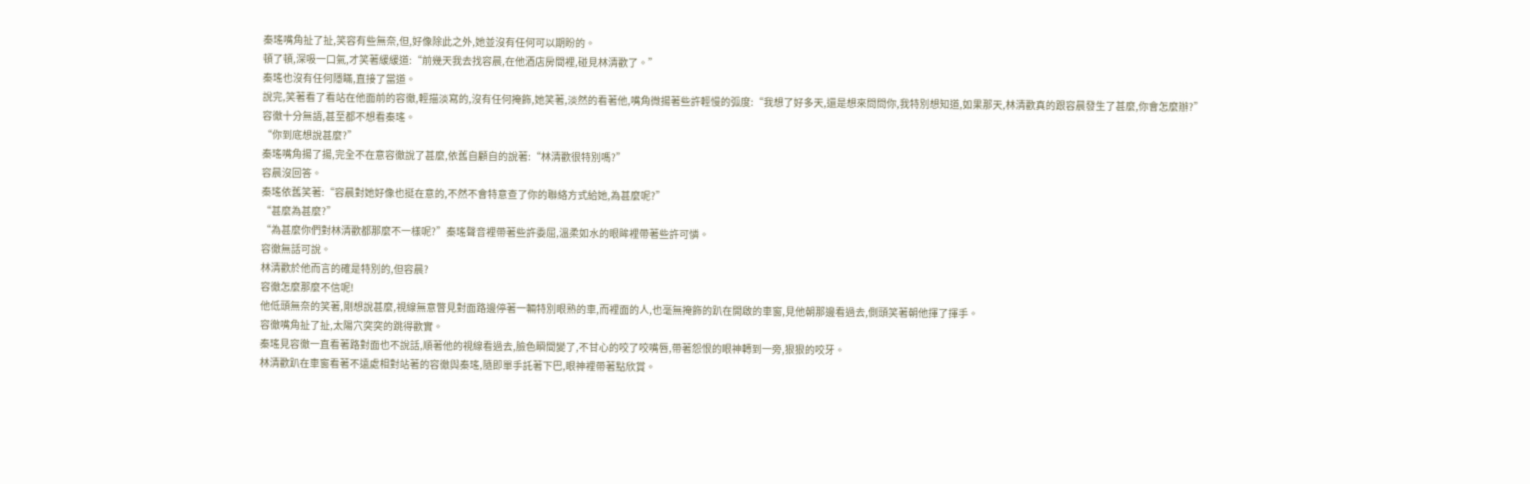秦瑤嘴角扯了扯,笑容有些無奈,但,好像除此之外,她並沒有任何可以期盼的。
頓了頓,深吸一口氣,才笑著緩緩道:“前幾天我去找容晨,在他酒店房間裡,碰見林清歡了。”
秦瑤也沒有任何隱瞞,直接了當道。
說完,笑著看了看站在他面前的容徹,輕描淡寫的,沒有任何掩飾,她笑著,淡然的看著他,嘴角微揚著些許輕慢的弧度:“我想了好多天,還是想來問問你,我特別想知道,如果那天,林清歡真的跟容晨發生了甚麼,你會怎麼辦?”
容徹十分無語,甚至都不想看秦瑤。
“你到底想說甚麼?”
秦瑤嘴角揚了揚,完全不在意容徹說了甚麼,依舊自顧自的說著:“林清歡很特別嗎?”
容晨沒回答。
秦瑤依舊笑著:“容晨對她好像也挺在意的,不然不會特意查了你的聯絡方式給她,為甚麼呢?”
“甚麼為甚麼?”
“為甚麼你們對林清歡都那麼不一樣呢?”秦瑤聲音裡帶著些許委屈,溫柔如水的眼眸裡帶著些許可憐。
容徹無話可說。
林清歡於他而言的確是特別的,但容晨?
容徹怎麼那麼不信呢!
他低頭無奈的笑著,剛想說甚麼,視線無意瞥見對面路邊停著一輛特別眼熟的車,而裡面的人,也毫無掩飾的趴在開啟的車窗,見他朝那邊看過去,側頭笑著朝他揮了揮手。
容徹嘴角扯了扯,太陽穴突突的跳得歡實。
秦瑤見容徹一直看著路對面也不說話,順著他的視線看過去,臉色瞬間變了,不甘心的咬了咬嘴唇,帶著怨恨的眼神轉到一旁,狠狠的咬牙。
林清歡趴在車窗看著不遠處相對站著的容徹與秦瑤,隨即單手託著下巴,眼神裡帶著點欣賞。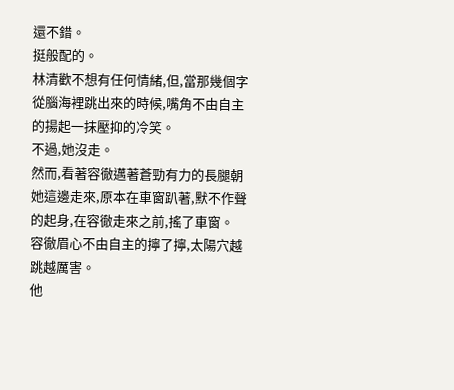還不錯。
挺般配的。
林清歡不想有任何情緒,但,當那幾個字從腦海裡跳出來的時候,嘴角不由自主的揚起一抹壓抑的冷笑。
不過,她沒走。
然而,看著容徹邁著蒼勁有力的長腿朝她這邊走來,原本在車窗趴著,默不作聲的起身,在容徹走來之前,搖了車窗。
容徹眉心不由自主的擰了擰,太陽穴越跳越厲害。
他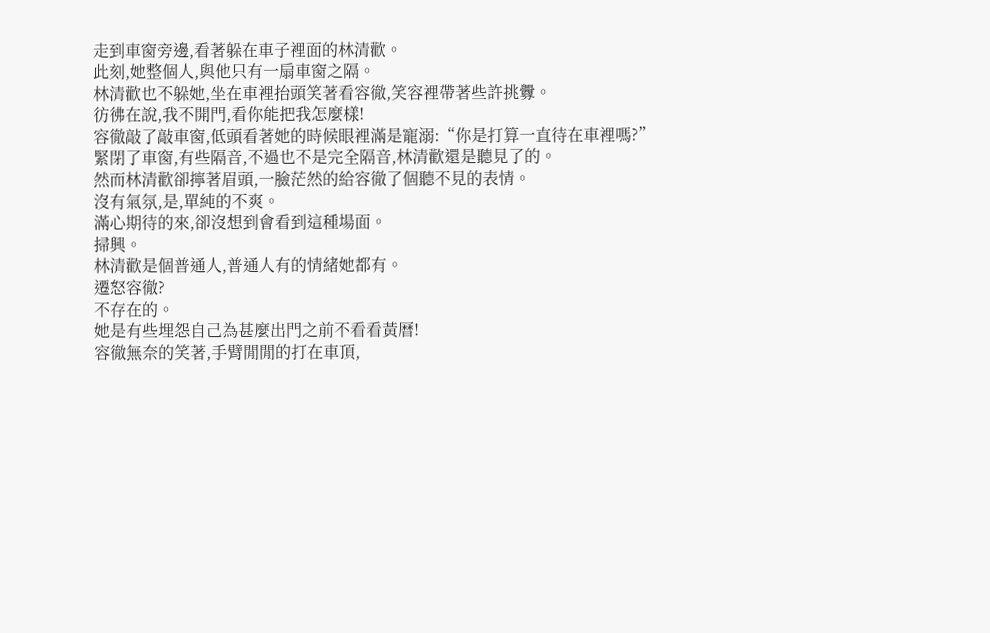走到車窗旁邊,看著躲在車子裡面的林清歡。
此刻,她整個人,與他只有一扇車窗之隔。
林清歡也不躲她,坐在車裡抬頭笑著看容徹,笑容裡帶著些許挑釁。
彷彿在說,我不開門,看你能把我怎麼樣!
容徹敲了敲車窗,低頭看著她的時候眼裡滿是寵溺:“你是打算一直待在車裡嗎?”
緊閉了車窗,有些隔音,不過也不是完全隔音,林清歡還是聽見了的。
然而林清歡卻擰著眉頭,一臉茫然的給容徹了個聽不見的表情。
沒有氣氛,是,單純的不爽。
滿心期待的來,卻沒想到會看到這種場面。
掃興。
林清歡是個普通人,普通人有的情緒她都有。
遷怒容徹?
不存在的。
她是有些埋怨自己為甚麼出門之前不看看黃曆!
容徹無奈的笑著,手臂閒閒的打在車頂,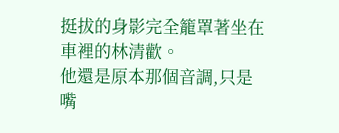挺拔的身影完全籠罩著坐在車裡的林清歡。
他還是原本那個音調,只是嘴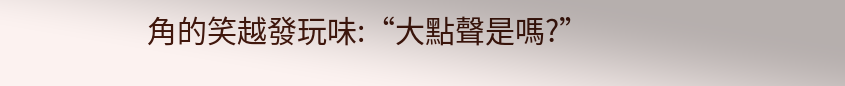角的笑越發玩味:“大點聲是嗎?”